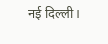नई दिल्ली।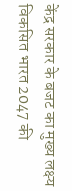केंद्र सरकार के बजट का मुख्य लक्ष्य विकसित भारत 2047 की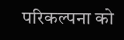परिकल्पना को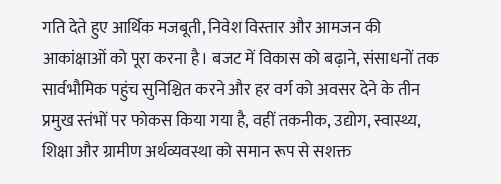गति देते हुए आर्थिक मजबूती, निवेश विस्तार और आमजन की आकांक्षाओं को पूरा करना है। बजट में विकास को बढ़ाने, संसाधनों तक सार्वभौमिक पहुंच सुनिश्चित करने और हर वर्ग को अवसर देने के तीन प्रमुख स्तंभों पर फोकस किया गया है, वहीं तकनीक, उद्योग, स्वास्थ्य, शिक्षा और ग्रामीण अर्थव्यवस्था को समान रूप से सशक्त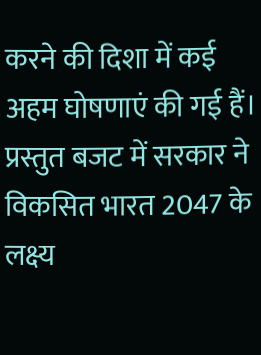करने की दिशा में कई अहम घोषणाएं की गई हैं।
प्रस्तुत बजट में सरकार ने विकसित भारत 2047 के लक्ष्य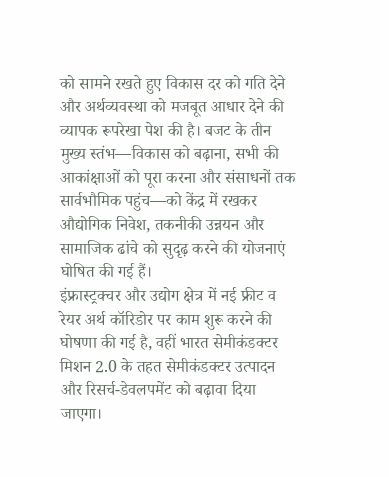को सामने रखते हुए विकास दर को गति देने और अर्थव्यवस्था को मजबूत आधार देने की व्यापक रूपरेखा पेश की है। बजट के तीन मुख्य स्तंभ—विकास को बढ़ाना, सभी की आकांक्षाओं को पूरा करना और संसाधनों तक सार्वभौमिक पहुंच—को केंद्र में रखकर औद्योगिक निवेश, तकनीकी उन्नयन और सामाजिक ढांचे को सुदृढ़ करने की योजनाएं घोषित की गई हैं।
इंफ्रास्ट्रक्चर और उद्योग क्षेत्र में नई फ्रीट व रेयर अर्थ कॉरिडोर पर काम शुरू करने की घोषणा की गई है, वहीं भारत सेमीकंडक्टर मिशन 2.0 के तहत सेमीकंडक्टर उत्पादन और रिसर्च-डेवलपमेंट को बढ़ावा दिया जाएगा।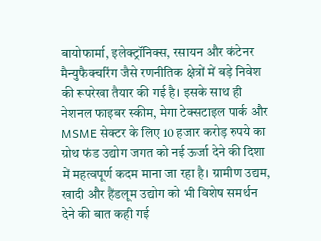बायोफार्मा, इलेक्ट्रॉनिक्स, रसायन और कंटेनर मैन्युफैक्चरिंग जैसे रणनीतिक क्षेत्रों में बड़े निवेश की रूपरेखा तैयार की गई है। इसके साथ ही नेशनल फाइबर स्कीम, मेगा टेक्सटाइल पार्क और MSME सेक्टर के लिए 10 हजार करोड़ रुपये का ग्रोथ फंड उद्योग जगत को नई ऊर्जा देने की दिशा में महत्वपूर्ण कदम माना जा रहा है। ग्रामीण उद्यम, खादी और हैंडलूम उद्योग को भी विशेष समर्थन देने की बात कही गई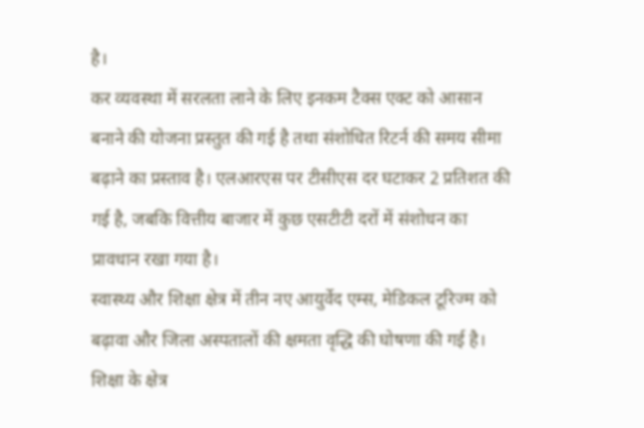है।
कर व्यवस्था में सरलता लाने के लिए इनकम टैक्स एक्ट को आसान बनाने की योजना प्रस्तुत की गई है तथा संशोधित रिटर्न की समय सीमा बढ़ाने का प्रस्ताव है। एलआरएस पर टीसीएस दर घटाकर 2 प्रतिशत की गई है, जबकि वित्तीय बाजार में कुछ एसटीटी दरों में संशोधन का प्रावधान रखा गया है।
स्वास्थ्य और शिक्षा क्षेत्र में तीन नए आयुर्वेद एम्स, मेडिकल टूरिज्म को बढ़ावा और जिला अस्पतालों की क्षमता वृद्धि की घोषणा की गई है। शिक्षा के क्षेत्र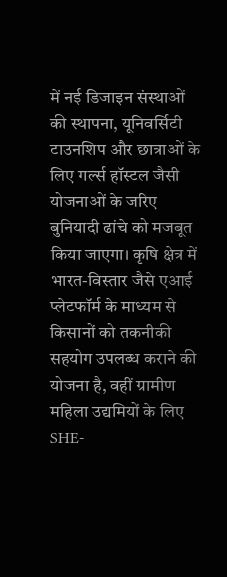में नई डिजाइन संस्थाओं की स्थापना, यूनिवर्सिटी टाउनशिप और छात्राओं के लिए गर्ल्स हॉस्टल जैसी योजनाओं के जरिए बुनियादी ढांचे को मजबूत किया जाएगा। कृषि क्षेत्र में भारत-विस्तार जैसे एआई प्लेटफॉर्म के माध्यम से किसानों को तकनीकी सहयोग उपलब्ध कराने की योजना है, वहीं ग्रामीण महिला उद्यमियों के लिए SHE-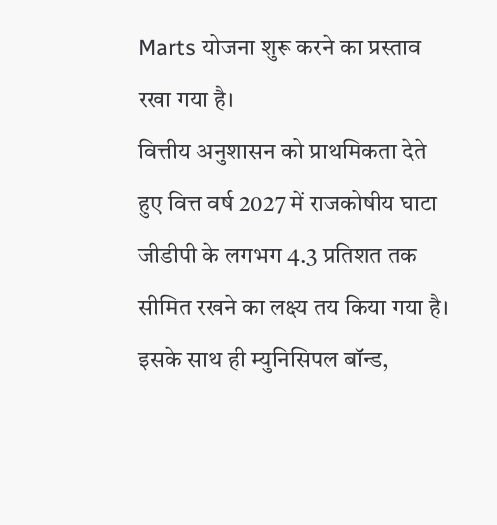Marts योजना शुरू करने का प्रस्ताव रखा गया है।
वित्तीय अनुशासन को प्राथमिकता देते हुए वित्त वर्ष 2027 में राजकोषीय घाटा जीडीपी के लगभग 4.3 प्रतिशत तक सीमित रखने का लक्ष्य तय किया गया है। इसके साथ ही म्युनिसिपल बॉन्ड,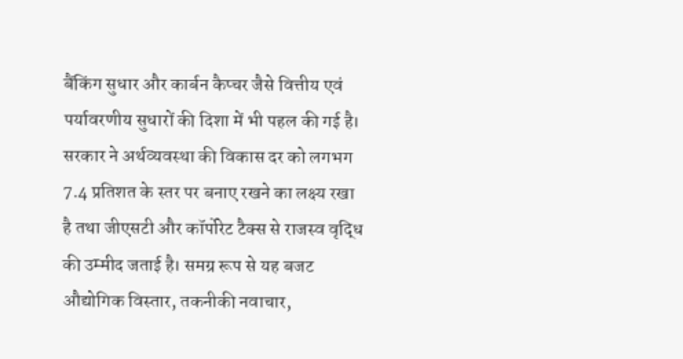बैंकिंग सुधार और कार्बन कैप्चर जैसे वित्तीय एवं पर्यावरणीय सुधारों की दिशा में भी पहल की गई है। सरकार ने अर्थव्यवस्था की विकास दर को लगभग 7.4 प्रतिशत के स्तर पर बनाए रखने का लक्ष्य रखा है तथा जीएसटी और कॉर्पोरेट टैक्स से राजस्व वृद्धि की उम्मीद जताई है। समग्र रूप से यह बजट औद्योगिक विस्तार, तकनीकी नवाचार,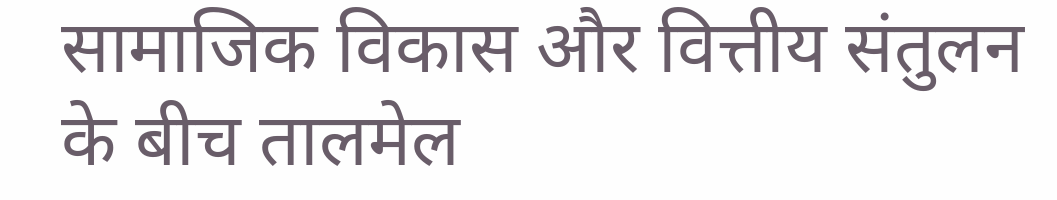सामाजिक विकास और वित्तीय संतुलन के बीच तालमेल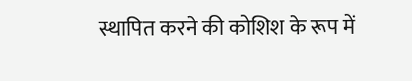स्थापित करने की कोशिश के रूप में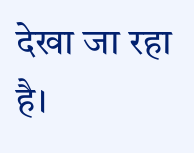देखा जा रहा है।